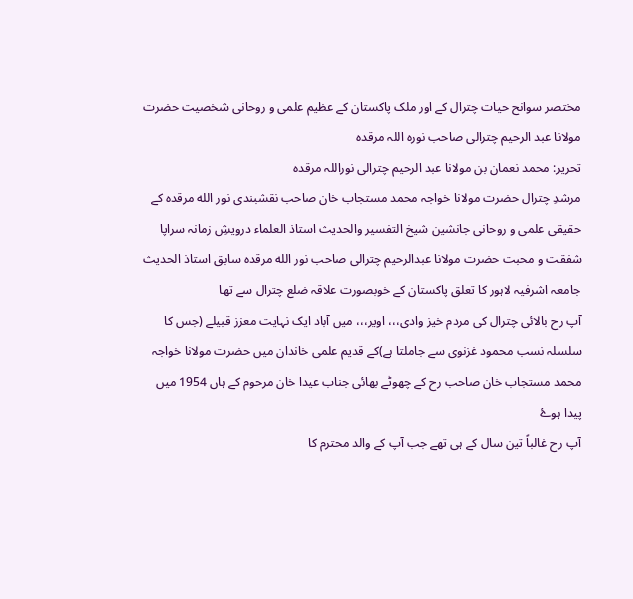مختصر سوانح حیات چترال کے اور ملک پاکستان کے عظیم علمی و روحانی شخصیت حضرت مولانا عبد الرحیم چترالی صاحب نورہ اللہ مرقدہ
تحریر: محمد نعمان بن مولانا عبد الرحیم چترالی نوراللہ مرقدہ
مرشدِ چترال حضرت مولانا خواجہ محمد مستجاب خان صاحب نقشبندی نور الله مرقدہ کے حقیقی علمی و روحانی جانشین شیخ التفسیر والحدیث استاذ العلماء درویشِ زمانہ سراپا شفقت و محبت حضرت مولانا عبدالرحیم چترالی صاحب نور الله مرقدہ سابق استاذ الحدیث جامعہ اشرفیہ لاہور کا تعلق پاکستان کے خوبصورت علاقہ ضلع چترال سے تھا
آپ رح بالائی چترال کی مردم خیز وادی،،، اویر،،، میں آباد ایک نہایت معزز قبیلے (جس کا سلسلہ نسب محمود غزنوی سے جاملتا ہے)کے قدیم علمی خاندان میں حضرت مولانا خواجہ محمد مستجاب خان صاحب رح کے چھوٹے بھائی جناب عیدا خان مرحوم کے ہاں 1954 میں پیدا ہوۓ
آپ رح غالباً تین سال کے ہی تھے جب آپ کے والد محترم کا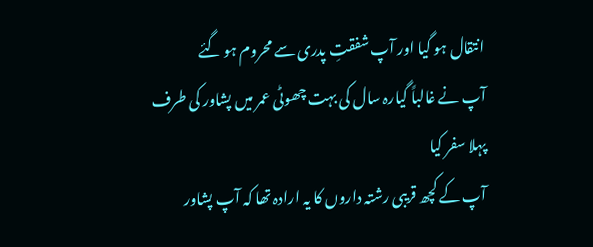انتقال ہو گیا اور آپ شفقتِ پدری سے محروم ہو گئے
آپ نے غالباً گیارہ سال کی بہت چھوٹی عمر میں پشاور کی طرف پہلا سفر کیا
آپ کے کچھ قریبی رشتہ داروں کا یہ ارادہ تھا کہ آپ پشاور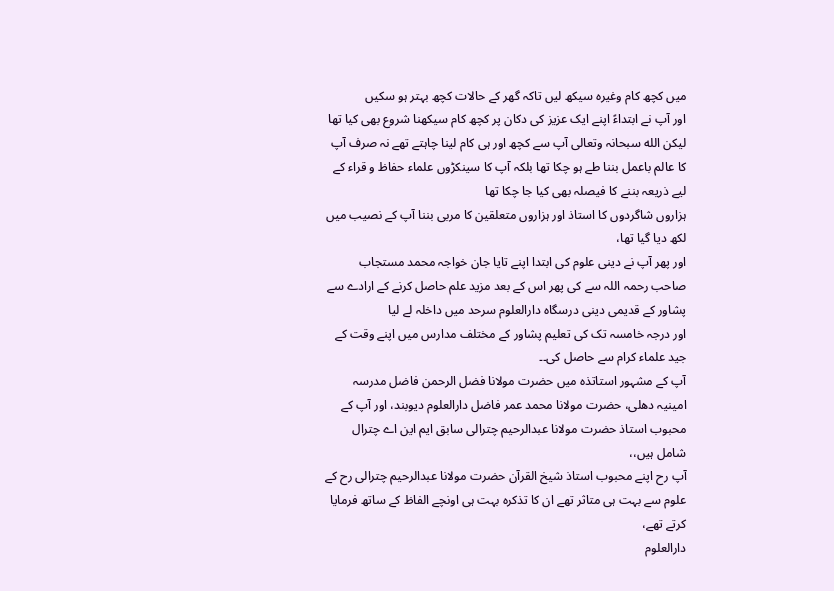میں کچھ کام وغیرہ سیکھ لیں تاکہ گھر کے حالات کچھ بہتر ہو سکیں
اور آپ نے ابتداءً اپنے ایک عزیز کی دکان پر کچھ کام سیکھنا شروع بھی کیا تھا لیکن الله سبحانہ وتعالی آپ سے کچھ اور ہی کام لینا چاہتے تھے نہ صرف آپ کا عالم باعمل بننا طے ہو چکا تھا بلکہ آپ کا سینکڑوں علماء حفاظ و قراء کے لیے ذریعہ بننے کا فیصلہ بھی کیا جا چکا تھا
ہزاروں شاگردوں کا استاذ اور ہزاروں متعلقین کا مربی بننا آپ کے نصیب میں لکھ دیا گیا تھا،
اور پھر آپ نے دینی علوم کی ابتدا اپنے تایا جان خواجہ محمد مستجاب صاحب رحمہ اللہ سے کی پھر اس کے بعد مزید علم حاصل کرنے کے ارادے سے پشاور کے قدیمی دینی درسگاہ دارالعلوم سرحد میں داخلہ لے لیا
اور درجہ خامسہ تک کی تعلیم پشاور کے مختلف مدارس میں اپنے وقت کے جید علماء کرام سے حاصل کی۔۔
آپ کے مشہور استاتذہ میں حضرت مولانا فضل الرحمن فاضل مدرسہ امینیہ دھلی، حضرت مولانا محمد عمر فاضل دارالعلوم دیوبند، اور آپ کے محبوب استاذ حضرت مولانا عبدالرحیم چترالی سابق ایم این اے چترال شامل ہیں،،
آپ رح اپنے محبوب استاذ شیخ القرآن حضرت مولانا عبدالرحیم چترالی رح کے علوم سے بہت ہی متاثر تھے ان کا تذکرہ بہت ہی اونچے الفاظ کے ساتھ فرمایا کرتے تھے،
دارالعلوم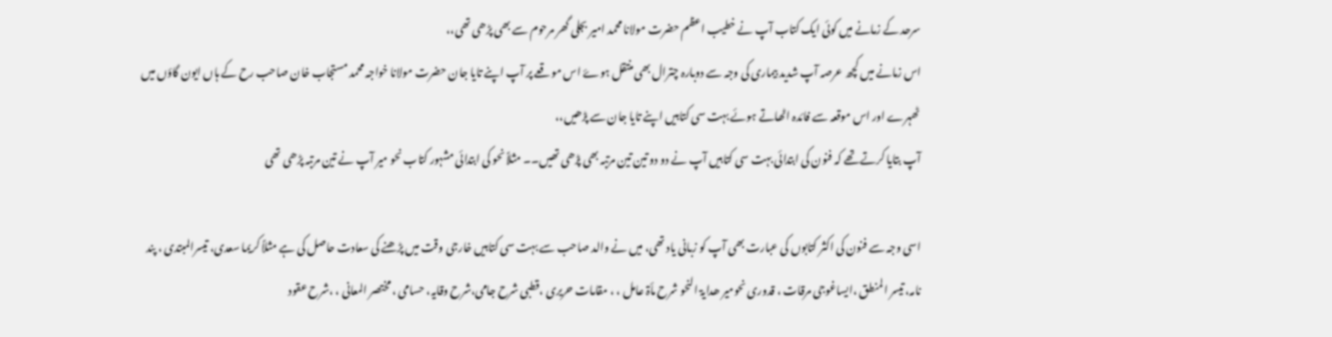سرحد کے زمانے میں کوئی ایک کتاب آپ نے خطیب اعظم حضرت مولانا محمد امیر بجلی گھر مرحوم سے بھی پڑھی تھی،،
اس زمانے میں کچھ عرصہ آپ شدید بیماری کی وجہ سے دوبارہ چترال بھی منتقل ہوۓ اس موقعے پر آپ اپنے تایا جان حضرت مولانا خواجہ محمد مستجاب خان صاحب رح کے ہاں ایون گاؤں میں ٹھہرے اور اس موقعہ سے فائدہ اٹھاتے ہوئے بہت سی کتابیں اپنے تایا جان سے پڑھیں،،
آپ بتایا کرتے تھے کہ فنون کی ابتدائی بہت سی کتابیں آپ نے دو دو تین تین مرتبہ بھی پڑھی تھیں۔۔ مثلاً نحو کی ابتدائی مشہور کتاب نحو میر آپ نے تین مرتبہ پڑھی تھی

اسی وجہ سے فنون کی اکثر کتابوں کی عبارت بھی آپ کو زبانی یاد تھی، میں نے والد صاحب سے بہت سی کتابیں خارجی وقت میں پڑھنے کی سعادت حاصل کی ہے مثلاً کریما سعدی، تیسرالمبتدی ، پند نامہ، تیسر المنطق ،ایساغوجی مرقات ، قدوری نحومیر ھدایۃ النحو شرح مأۃ عامل ، ، مقامات حریری ،قطبی شرح جامی،شرح وقایہ، حسامی ، مختصر المعانی ، ،شرح عقود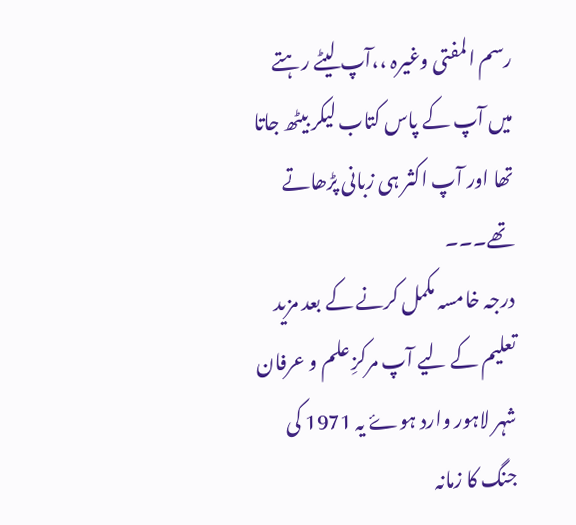رسم المفتی وغیرہ ،،آپ لیٹے رہتے میں آپ کے پاس کتاب لیکر بیٹھ جاتا تھا اور آپ اکثر ہی زبانی پڑھاتے تھے۔۔۔
درجہ خامسہ مکمل کرنے کے بعد مزید تعلیم کے لیے آپ مرکزِ علم و عرفان شہر لاہور وارد ہوۓ یہ 1971 کی جنگ کا زمانہ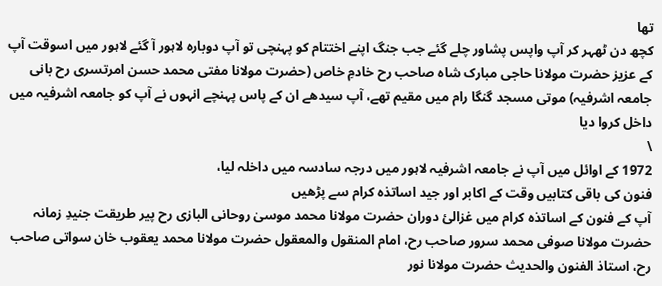تھا
کچھ دن ٹھہر کر آپ واپس پشاور چلے گئے جب جنگ اپنے اختتام کو پہنچی تو آپ دوبارہ لاہور آ گئے لاہور میں اسوقت آپ کے عزیز حضرت مولانا حاجی مبارک شاہ صاحب رح خادمِ خاص (حضرت مولانا مفتی محمد حسن امرتسری رح بانی جامعہ اشرفیہ) موتی مسجد گنگا رام میں مقیم تھے، آپ سیدھے ان کے پاس پہنچے انہوں نے آپ کو جامعہ اشرفیہ میں داخل کروا دیا
\
1972 کے اوائل میں آپ نے جامعہ اشرفیہ لاہور میں درجہ سادسہ میں داخلہ لیا،
فنون کی باقی کتابیں وقت کے اکابر اور جید اساتذہ کرام سے پڑھیں
آپ کے فنون کے اساتذہ کرام میں غزالئ دوران حضرت مولانا محمد موسیٰ روحانی البازی رح پیر طریقت جنیدِ زمانہ حضرت مولانا صوفی محمد سرور صاحب رح، امام المنقول والمعقول حضرت مولانا محمد یعقوب خان سواتی صاحب رح، استاذ الفنون والحدیث حضرت مولانا نور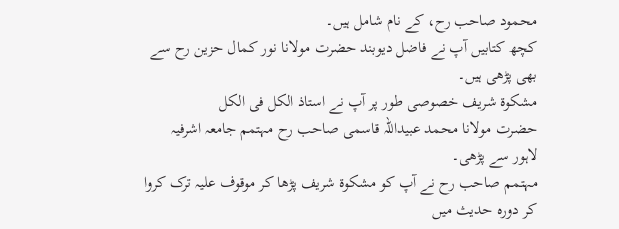محمود صاحب رح، کے نام شامل ہیں۔
کچھ کتابیں آپ نے فاضل دیوبند حضرت مولانا نور کمال حزین رح سے بھی پڑھی ہیں۔
مشکوۃ شریف خصوصی طور پر آپ نے استاذ الکل فی الکل
حضرت مولانا محمد عبیداللہ قاسمی صاحب رح مہتمم جامعہ اشرفیہ لاہور سے پڑھی۔
مہتمم صاحب رح نے آپ کو مشکوۃ شریف پڑھا کر موقوف علیہ ترک کروا کر دورہ حدیث میں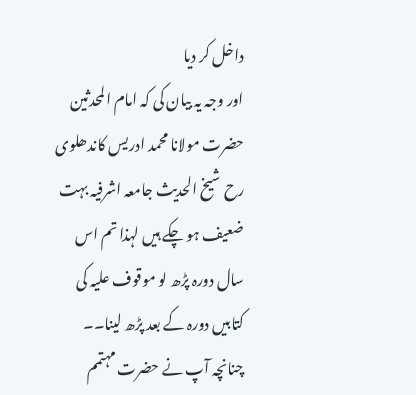داخل کر دیا
اور وجہ یہ بیان کی کہ امام المحدثین حضرت مولانا محمد ادریس کاندھلوی رح شیخ الحدیث جامعہ اشرفیہ بہت ضعیف ہو چکے ہیں لہذا تم اس سال دورہ پڑھ لو موقوف علیہ کی کتابیں دورہ کے بعد پڑھ لینا۔۔
چنانچہ آپ نے حضرت مہتمم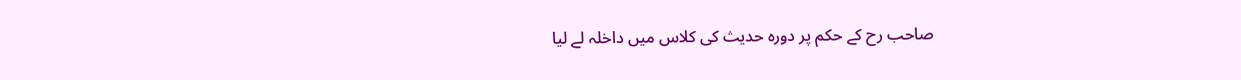صاحب رح کے حکم پر دورہ حدیث کی کلاس میں داخلہ لے لیا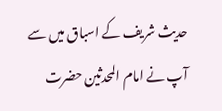حدیث شریف کے اسباق میں سے آپ نے امام المحدثین حضرت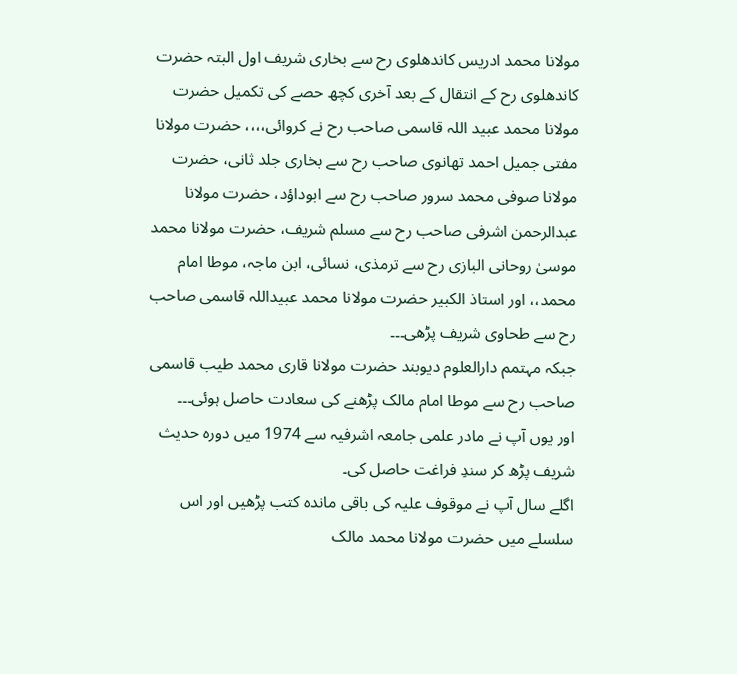مولانا محمد ادریس کاندھلوی رح سے بخاری شریف اول البتہ حضرت کاندھلوی رح کے انتقال کے بعد آخری کچھ حصے کی تکمیل حضرت مولانا محمد عبید اللہ قاسمی صاحب رح نے کروائی،،،، حضرت مولانا مفتی جمیل احمد تھانوی صاحب رح سے بخاری جلد ثانی، حضرت مولانا صوفی محمد سرور صاحب رح سے ابوداؤد، حضرت مولانا عبدالرحمن اشرفی صاحب رح سے مسلم شریف، حضرت مولانا محمد موسیٰ روحانی البازی رح سے ترمذی، نسائی، ابن ماجہ، موطا امام محمد،، اور استاذ الکبیر حضرت مولانا محمد عبیداللہ قاسمی صاحب رح سے طحاوی شریف پڑھی۔۔۔
جبکہ مہتمم دارالعلوم دیوبند حضرت مولانا قاری محمد طیب قاسمی صاحب رح سے موطا امام مالک پڑھنے کی سعادت حاصل ہوئی۔۔۔
اور یوں آپ نے مادر علمی جامعہ اشرفیہ سے 1974 میں دورہ حدیث شریف پڑھ کر سندِ فراغت حاصل کی۔
اگلے سال آپ نے موقوف علیہ کی باقی ماندہ کتب پڑھیں اور اس سلسلے میں حضرت مولانا محمد مالک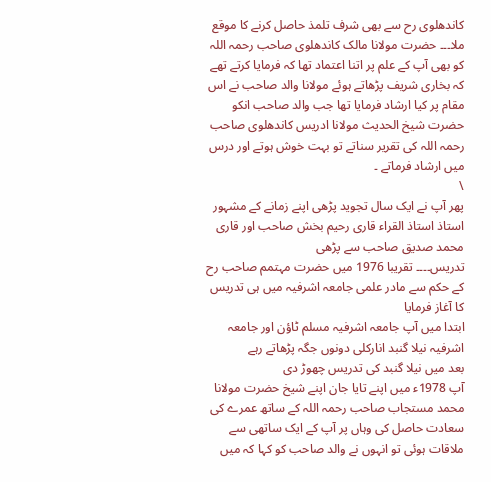کاندھلوی رح سے بھی شرف تلمذ حاصل کرنے کا موقع ملا۔۔۔ حضرت مولانا مالک کاندھلوی صاحب رحمہ اللہ کو بھی آپ کے علم پر اتنا اعتماد تھا کہ فرمایا کرتے تھے کہ بخاری شریف پڑھاتے ہوئے مولانا والد صاحب نے اس مقام پر کیا ارشاد فرمایا تھا جب والد صاحب انکو حضرت شیخ الحدیث مولانا ادریس کاندھلوی صاحب رحمہ اللہ کی تقریر سناتے تو بہت خوش ہوتے اور درس میں ارشاد فرماتے ۔
\
پھر آپ نے ایک سال تجوید پڑھی اپنے زمانے کے مشہور استاذ استاذ القراء قاری رحیم بخش صاحب اور قاری محمد صدیق صاحب سے پڑھی
تدریس۔۔۔۔ تقریبا 1976 میں حضرت مہتمم صاحب رح کے حکم سے مادر علمی جامعہ اشرفیہ میں ہی تدریس کا آغاز فرمایا
ابتدا میں آپ جامعہ اشرفیہ مسلم ٹاؤن اور جامعہ اشرفیہ نیلا گنبد انارکلی دونوں جگہ پڑھاتے رہے
بعد میں نیلا گنبد کی تدریس چھوڑ دی
آپ 1978ء میں اپنے تایا جان اپنے شیخ حضرت مولانا محمد مستجاب صاحب رحمہ اللہ کے ساتھ عمرے کی سعادت حاصل کی وہاں پر آپ کے ایک ساتھی سے ملاقات ہوئی تو انہوں نے والد صاحب کو کہا کہ میں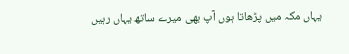یہاں مکہ میں پڑھاتا ہوں آپ بھی میرے ساتھ یہاں رہیں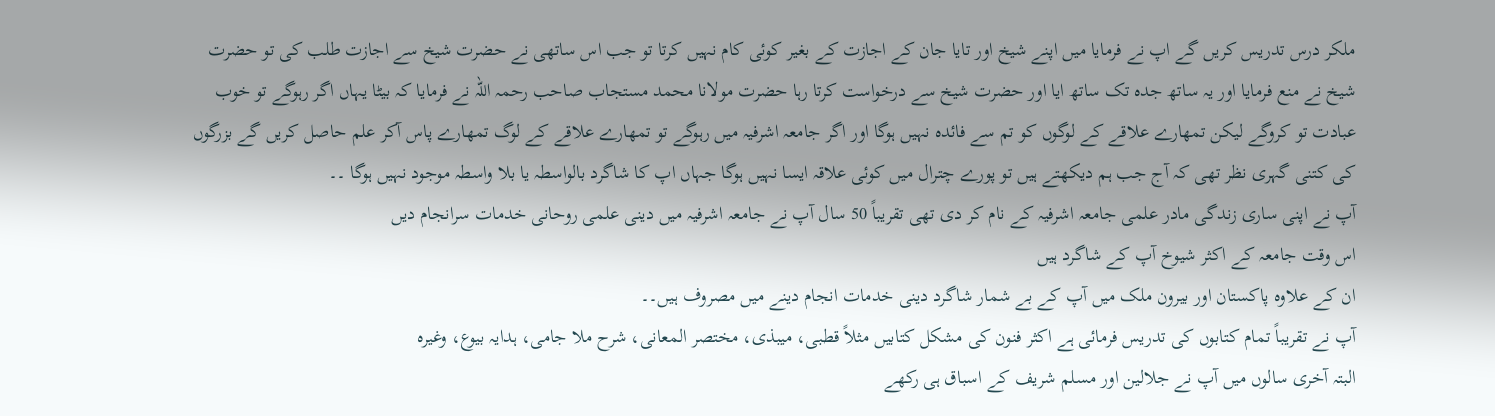ملکر درس تدریس کریں گے اپ نے فرمایا میں اپنے شیخ اور تایا جان کے اجازت کے بغیر کوئی کام نہیں کرتا تو جب اس ساتھی نے حضرت شیخ سے اجازت طلب کی تو حضرت شیخ نے منع فرمایا اور یہ ساتھ جدہ تک ساتھ ایا اور حضرت شیخ سے درخواست کرتا رہا حضرت مولانا محمد مستجاب صاحب رحمہ اللہ نے فرمایا کہ بیٹا یہاں اگر رہوگے تو خوب عبادت تو کروگے لیکن تمھارے علاقے کے لوگوں کو تم سے فائدہ نہیں ہوگا اور اگر جامعہ اشرفیہ میں رہوگے تو تمھارے علاقے کے لوگ تمھارے پاس آکر علم حاصل کریں گے بزرگوں کی کتنی گہری نظر تھی کہ آج جب ہم دیکھتے ہیں تو پورے چترال میں کوئی علاقہ ایسا نہیں ہوگا جہاں اپ کا شاگرد بالواسطہ یا بلا واسطہ موجود نہیں ہوگا ۔۔
آپ نے اپنی ساری زندگی مادر علمی جامعہ اشرفیہ کے نام کر دی تھی تقریباً 50 سال آپ نے جامعہ اشرفیہ میں دینی علمی روحانی خدمات سرانجام دیں
اس وقت جامعہ کے اکثر شیوخ آپ کے شاگرد ہیں
ان کے علاوہ پاکستان اور بیرون ملک میں آپ کے بے شمار شاگرد دینی خدمات انجام دینے میں مصروف ہیں۔۔
آپ نے تقریباً تمام کتابوں کی تدریس فرمائی ہے اکثر فنون کی مشکل کتابیں مثلاً قطبی، میبذی، مختصر المعانی، شرح ملا جامی، ہدایہ بیوع، وغیرہ
البتہ آخری سالوں میں آپ نے جلالین اور مسلم شریف کے اسباق ہی رکھے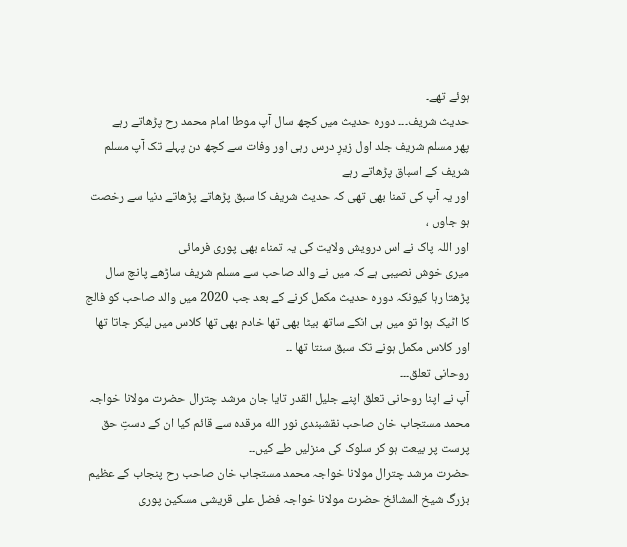ہوئے تھے۔
حدیث شریف۔۔۔ دورہ حدیث میں کچھ سال آپ موطا امام محمد رح پڑھاتے رہے
پھر مسلم شریف جلد اول زیرِ درس رہی اور وفات سے کچھ دن پہلے تک آپ مسلم شریف کے اسباق پڑھاتے رہے
اور یہ آپ کی تمنا بھی تھی کہ حدیث شریف کا سبق پڑھاتے پڑھاتے دنیا سے رخصت ہو جاوں ،
اور اللہ پاک نے اس درویش ولایت کی یہ تمناء بھی پوری فرمائی
میری خوش نصیبی ہے کہ میں نے والد صاحب سے مسلم شریف ساڑھے پانچ سال پڑھتا رہا کیونکہ دورہ حدیث مکمل کرنے کے بعد جب 2020 میں والد صاحب کو فالج کا اٹیک ہوا تو میں ہی انکے ساتھ بیٹا بھی تھا خادم بھی تھا کلاس میں لیکر جاتا تھا اور کلاس مکمل ہونے تک سبق سنتا تھا ۔۔
روحانی تعلق۔۔۔
آپ نے اپنا روحانی تعلق اپنے جلیل القدر تایا جان مرشد چترال حضرت مولانا خواجہ محمد مستجاب خان صاحب نقشبندی نور الله مرقدہ سے قائم کیا ان کے دستِ حق پرست پر بیعت ہو کر سلوک کی منزلیں طے کیں۔۔
حضرت مرشد چترال مولانا خواجہ محمد مستجاب خان صاحب رح پنجاب کے عظیم بزرگ شیخ المشائخ حضرت مولانا خواجہ فضل علی قریشی مسکین پوری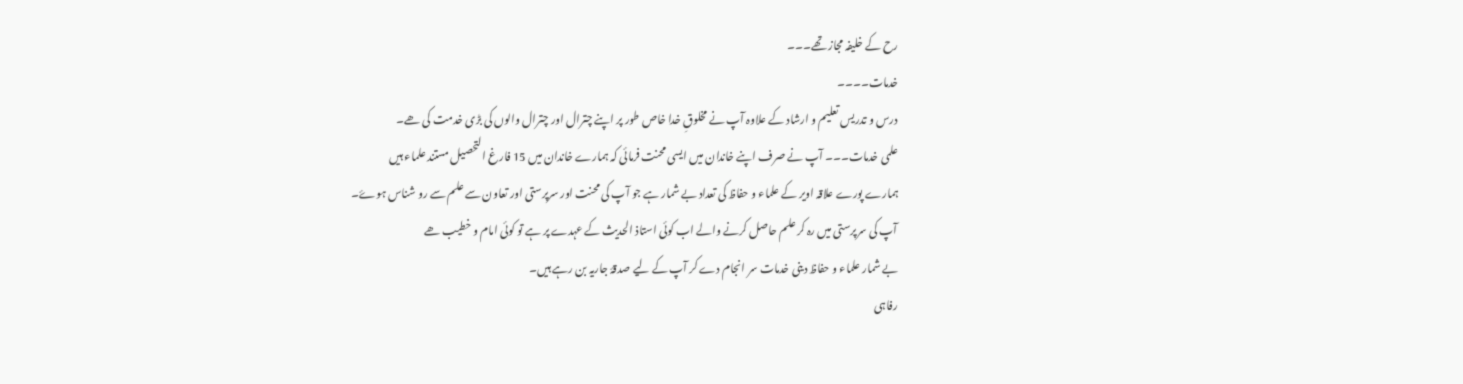رح کے خلیفہ مجاز تھے۔۔۔
خدمات۔۔۔۔
درس و تدریس تعلیم و ارشاد کے علاوہ آپ نے مخلوقِ خدا خاص طور پر اپنے چترال اور چترال والوں کی بڑی خدمت کی ھے۔
علمی خدمات۔۔۔ آپ نے صرف اپنے خاندان میں ایسی محنت فرمائی کہ ہمارے خاندان میں 15 فارغ التحصیل مستند علماء ہیں
ہمارے پورے علاقہ اویر کے علماء و حفاظ کی تعداد بے شمار ہے جو آپ کی محنت اور سرپرستی اور تعاون سے علم سے رو شناس ہوۓ۔
آپ کی سرپرستی میں رہ کر علم حاصل کرنے والے اب کوئی استاذ الحدیث کے عہدے پر ہے تو کوئی امام و خطیب ھے
بے شمار علماء و حفاظ دینی خدمات سر انجام دے کر آپ کے لیے صدقۂ جاریہ بن رہے ہیں۔
رفاہی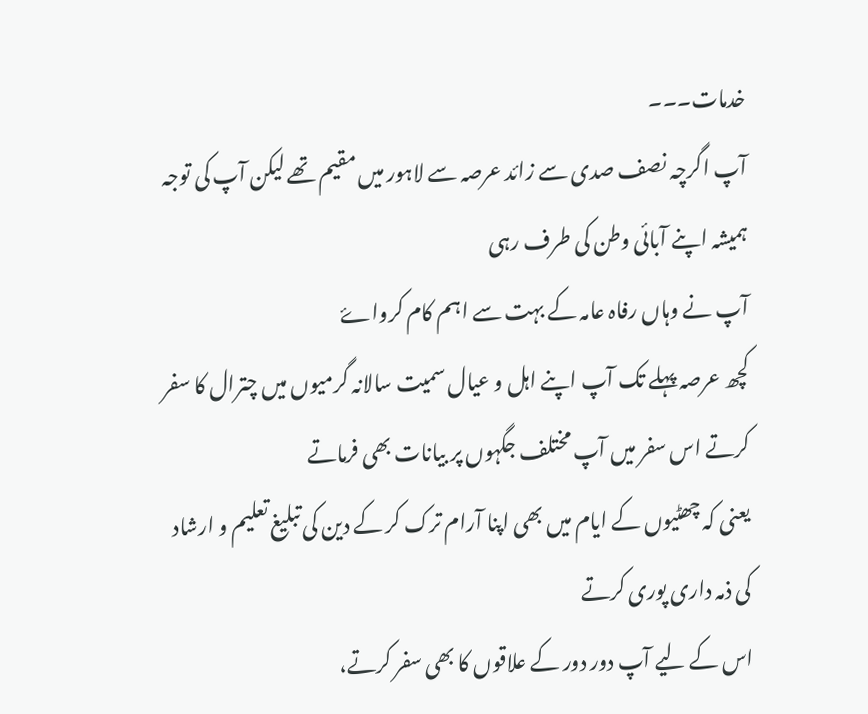خدمات۔۔۔
آپ اگرچہ نصف صدی سے زائد عرصہ سے لاہور میں مقیم تھے لیکن آپ کی توجہ ہمیشہ اپنے آبائی وطن کی طرف رہی
آپ نے وہاں رفاہ عامہ کے بہت سے اہم کام کرواۓ
کچھ عرصہ پہلے تک آپ اپنے اہل و عیال سمیت سالانہ گرمیوں میں چترال کا سفر کرتے اس سفر میں آپ مختلف جگہوں پر بیانات بھی فرماتے
یعنی کہ چھٹیوں کے ایام میں بھی اپنا آرام ترک کر کے دین کی تبلیغ تعلیم و ارشاد کی ذمہ داری پوری کرتے
اس کے لیے آپ دور دور کے علاقوں کا بھی سفر کرتے،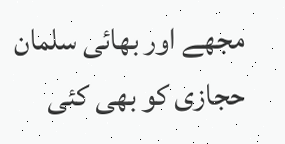مجھے اور بھائی سلمان حجازی کو بھی کئی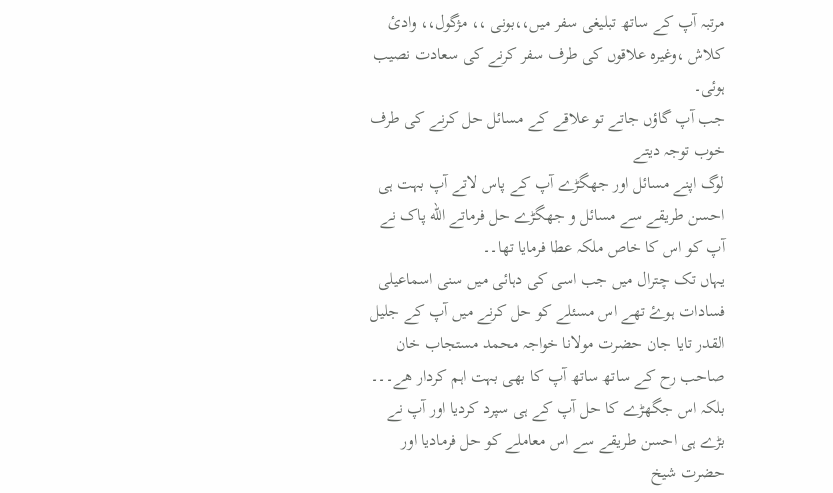مرتبہ آپ کے ساتھ تبلیغی سفر میں،،بونی ،، مژگول،، وادئ کلاش ،وغیرہ علاقوں کی طرف سفر کرنے کی سعادت نصیب ہوئی۔
جب آپ گاؤں جاتے تو علاقے کے مسائل حل کرنے کی طرف خوب توجہ دیتے
لوگ اپنے مسائل اور جھگڑے آپ کے پاس لاتے آپ بہت ہی احسن طریقے سے مسائل و جھگڑے حل فرماتے الله پاک نے آپ کو اس کا خاص ملکہ عطا فرمایا تھا۔۔
یہاں تک چترال میں جب اسی کی دہائی میں سنی اسماعیلی فسادات ہوۓ تھے اس مسئلے کو حل کرنے میں آپ کے جلیل القدر تایا جان حضرت مولانا خواجہ محمد مستجاب خان صاحب رح کے ساتھ ساتھ آپ کا بھی بہت اہم کردار ھے۔۔۔ بلکہ اس جگھڑے کا حل آپ کے ہی سپرد کردیا اور آپ نے بڑے ہی احسن طریقے سے اس معاملے کو حل فرمادیا اور حضرت شیخ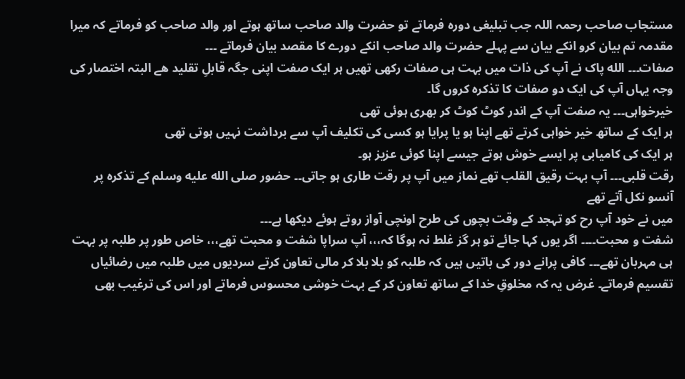مستجاب صاحب رحمہ اللہ جب تبلیغی دورہ فرماتے تو حضرت والد صاحب ساتھ ہوتے اور والد صاحب کو فرماتے کہ میرا مقدمہ تم بیان کرو انکے بیان سے پہلے حضرت والد صاحب انکے دورے کا مقصد بیان فرماتے ۔۔۔
صفات۔۔۔ الله پاک نے آپ کی ذات میں بہت ہی صفات رکھی تھیں ہر ایک صفت اپنی جگہ قابلِ تقلید ھے البتہ اختصار کی وجہ یہاں آپ کی ایک دو صفات کا تذکرہ کروں گا۔
خیرخواہی۔۔۔ یہ صفت آپ کے اندر کوٹ کوٹ کر بھری ہوئی تھی
ہر ایک کے ساتھ خیر خواہی کرتے تھے اپنا ہو یا پرایا ہو کسی کی تکلیف آپ سے برداشت نہیں ہوتی تھی
ہر ایک کی کامیابی پر ایسے خوش ہوتے جیسے اپنا کوئی عزیز ہو۔
رقت قلبی۔۔۔ آپ بہت رقیق القلب تھے نماز میں آپ پر رقت طاری ہو جاتی۔۔ حضور صلى الله عليه وسلم کے تذکرہ پر آنسو نکل آتے تھے
میں نے خود آپ رح کو تہجد کے وقت بچوں کی طرح اونچی آواز روتے ہوئے دیکھا ہے۔۔۔
شفت و محبت۔۔۔۔ اگر یوں کہا جائے تو ہر گز غلط نہ ہوگا کہ،،، آپ سراپا شفت و محبت تھے،،، خاص طور پر طلبہ پر بہت ہی مہربان تھے۔۔۔ کافی پرانے دور کی باتیں ہیں کہ طلبہ کو بلا بلا کر مالی تعاون کرتے سردیوں میں طلبہ میں رضائیاں تقسیم فرماتے۔ غرض یہ کہ مخلوقِ خدا کے ساتھ تعاون کر کے بہت خوشی محسوس فرماتے اور اس کی ترغیب بھی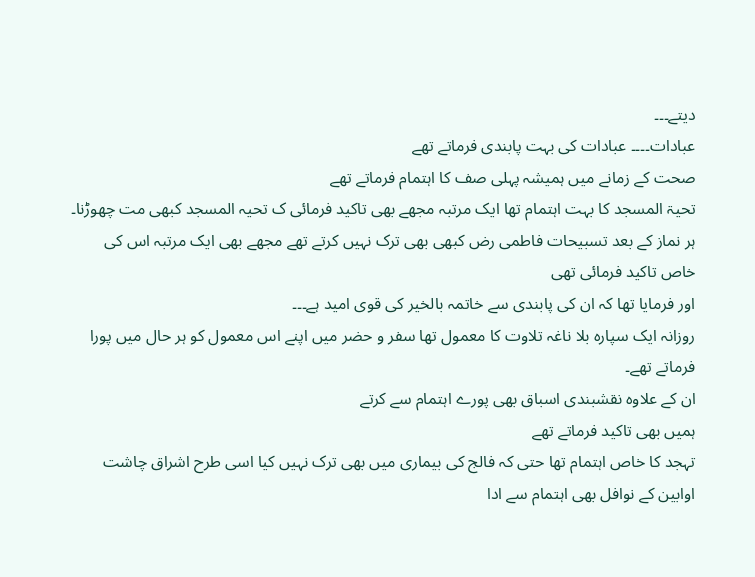دیتے۔۔۔
عبادات۔۔۔۔ عبادات کی بہت پابندی فرماتے تھے
صحت کے زمانے میں ہمیشہ پہلی صف کا اہتمام فرماتے تھے
تحیۃ المسجد کا بہت اہتمام تھا ایک مرتبہ مجھے بھی تاکید فرمائی ک تحیہ المسجد کبھی مت چھوڑنا۔
ہر نماز کے بعد تسبیحات فاطمی رض کبھی بھی ترک نہیں کرتے تھے مجھے بھی ایک مرتبہ اس کی خاص تاکید فرمائی تھی
اور فرمایا تھا کہ ان کی پابندی سے خاتمہ بالخیر کی قوی امید ہے۔۔۔
روزانہ ایک سپارہ بلا ناغہ تلاوت کا معمول تھا سفر و حضر میں اپنے اس معمول کو ہر حال میں پورا فرماتے تھے۔
ان کے علاوہ نقشبندی اسباق بھی پورے اہتمام سے کرتے
ہمیں بھی تاکید فرماتے تھے
تہجد کا خاص اہتمام تھا حتی کہ فالج کی بیماری میں بھی ترک نہیں کیا اسی طرح اشراق چاشت اوابین کے نوافل بھی اہتمام سے ادا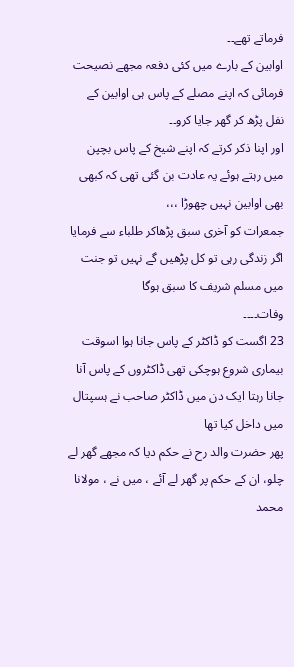فرماتے تھے۔۔
اوابین کے بارے میں کئی دفعہ مجھے نصیحت فرمائی کہ اپنے مصلے کے پاس ہی اوابین کے نفل پڑھ کر گھر جایا کرو۔۔
اور اپنا ذکر کرتے کہ اپنے شیخ کے پاس بچپن میں رہتے ہوئے یہ عادت بن گئی تھی کہ کبھی بھی اوابین نہیں چھوڑا ،،،
جمعرات کو آخری سبق پڑھاکر طلباء سے فرمایا اگر زندگی رہی تو کل پڑھیں گے نہیں تو جنت میں مسلم شریف کا سبق ہوگا
وفات۔۔۔۔
23 اگست کو ڈاکٹر کے پاس جانا ہوا اسوقت بیماری شروع ہوچکی تھی ڈاکٹروں کے پاس آنا جانا رہتا ایک دن میں ڈاکٹر صاحب نے ہسپتال میں داخل کیا تھا
پھر حضرت والد رح نے حکم دیا کہ مجھے گھر لے چلو، ان کے حکم پر گھر لے آئے ، میں نے ، مولانا محمد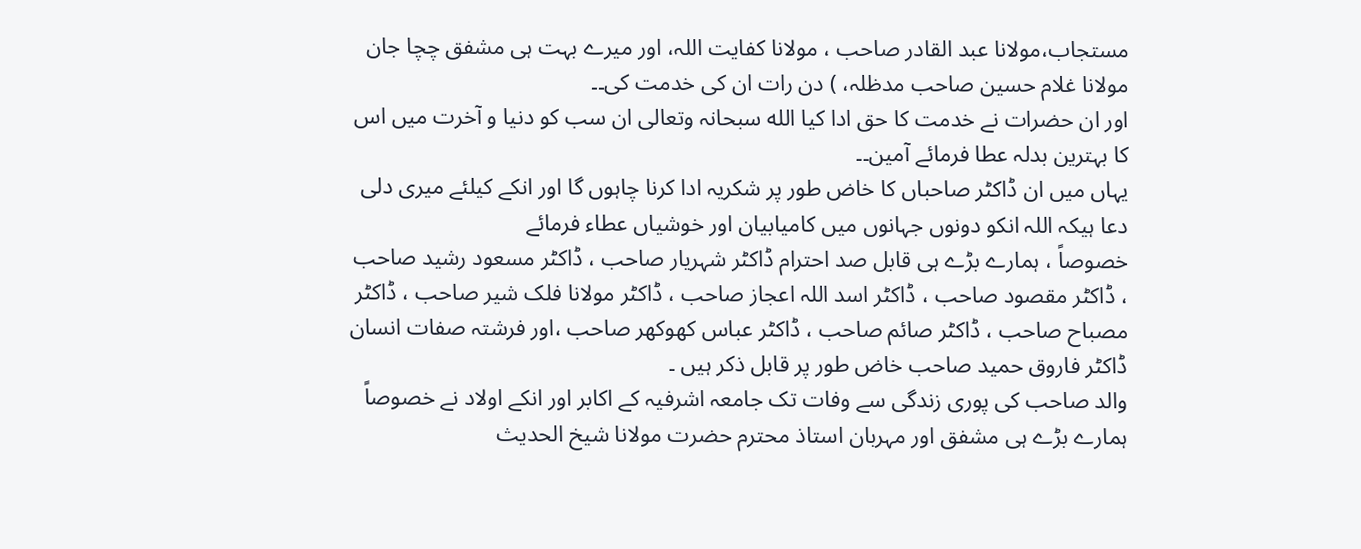مستجاب،مولانا عبد القادر صاحب ، مولانا کفایت اللہ، اور میرے بہت ہی مشفق چچا جان مولانا غلام حسین صاحب مدظلہ، ) دن رات ان کی خدمت کی۔۔
اور ان حضرات نے خدمت کا حق ادا کیا الله سبحانہ وتعالی ان سب کو دنیا و آخرت میں اس کا بہترین بدلہ عطا فرمائے آمین۔۔
یہاں میں ان ڈاکٹر صاحباں کا خاض طور پر شکریہ ادا کرنا چاہوں گا اور انکے کیلئے میری دلی دعا ہیکہ اللہ انکو دونوں جہانوں میں کامیابیان اور خوشیاں عطاء فرمائے
خصوصاً ، ہمارے بڑے ہی قابل صد احترام ڈاکٹر شہریار صاحب ، ڈاکٹر مسعود رشید صاحب ، ڈاکٹر مقصود صاحب ، ڈاکٹر اسد اللہ اعجاز صاحب ، ڈاکٹر مولانا فلک شیر صاحب ، ڈاکٹر مصباح صاحب ، ڈاکٹر صائم صاحب ، ڈاکٹر عباس کھوکھر صاحب ،اور فرشتہ صفات انسان ڈاکٹر فاروق حمید صاحب خاض طور پر قابل ذکر ہیں ۔
والد صاحب کی پوری زندگی سے وفات تک جامعہ اشرفیہ کے اکابر اور انکے اولاد نے خصوصاً ہمارے بڑے ہی مشفق اور مہربان استاذ محترم حضرت مولانا شیخ الحدیث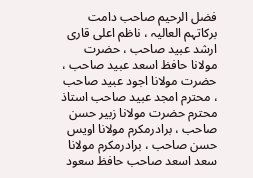فضل الرحیم صاحب دامت برکاتہم العالیہ ، ناظم اعلی قاری ارشد عبید صاحب ، حضرت مولانا حافظ اسعد عبید صاحب ، حضرت مولانا اجود عبید صاحب ، محترم امجد عبید صاحب استاذ محترم حضرت مولانا زبیر حسن صاحب ، برادرمکرم مولانا اویس حسن صاحب ، برادرمکرم مولانا سعد اسعد صاحب حافظ سعود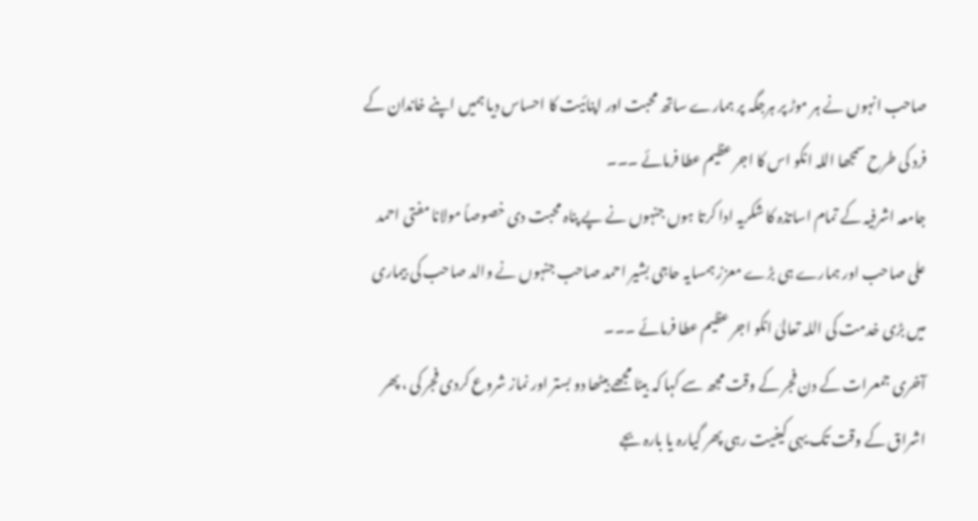صاحب انہوں نے ہر موڑ پر ہرجگہ پر ہمارے ساتھ محبت اور اپنائیت کا احساس دیا ہمیں اپنے خاندان کے فرد کی طرح سمجھا اللہ انکو اس کا اجر عظیم عطا فرمائے ۔۔۔
جامعہ اشرفیہ کے تمام اساتذہ کا شکریہ ادا کرتا ہوں جنہوں نے پے پناہ محبت دی خصوصاً مولانا مفتی احمد علی صاحب اور ہمارے ہی بڑے معزز ہمسایہ حاجی بشیر احمد صاحب جنہوں نے والد صاحب کی بیماری میں بڑی خدمت کی اللہ تعالیٰ انکو اجر عظیم عطا فرمائے ۔۔۔
آخری جمعرات کے دن فجر کے وقت مجھ سے کہا کہ بیٹا مجھے بیٹھا دو بستر اور نماز شروع کردی فجر کی ، پھر اشراق کے وقت تک یہی کیفیت رہی پھر گیارہ یا بارہ بجے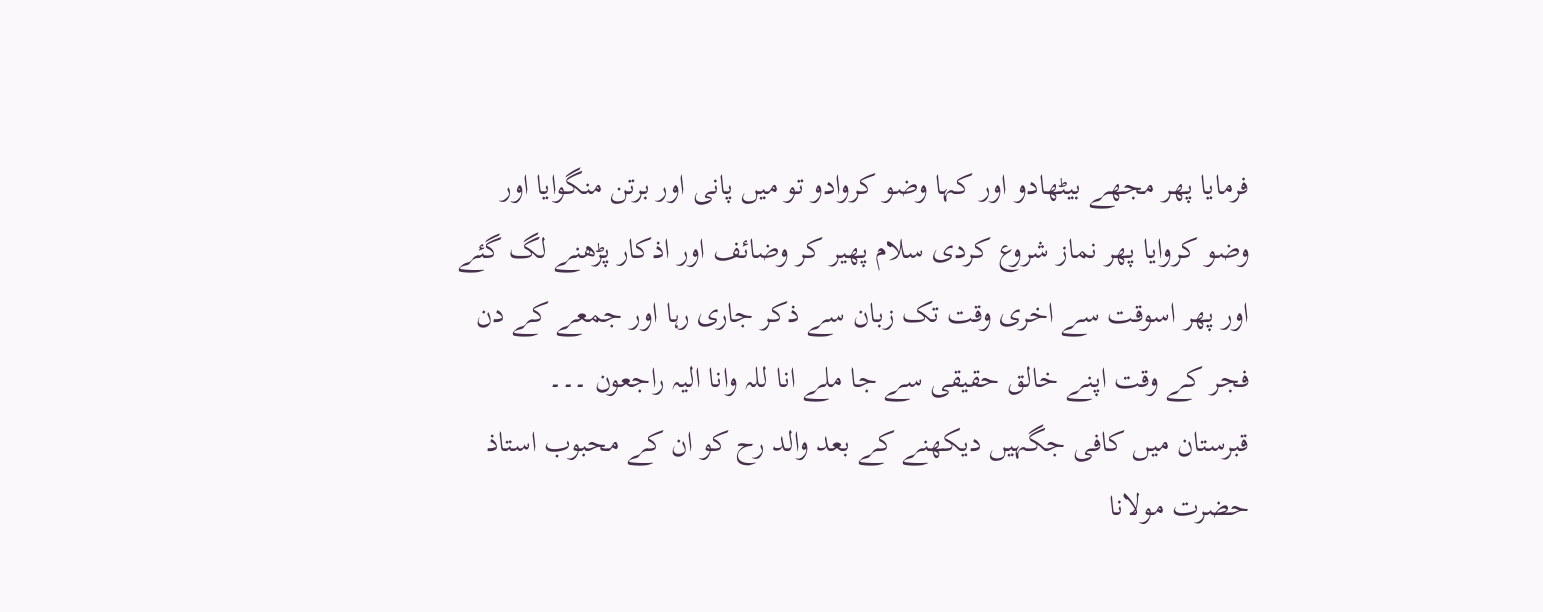فرمایا پھر مجھے بیٹھادو اور کہا وضو کروادو تو میں پانی اور برتن منگوایا اور وضو کروایا پھر نماز شروع کردی سلام پھیر کر وضائف اور اذکار پڑھنے لگ گئے اور پھر اسوقت سے اخری وقت تک زبان سے ذکر جاری رہا اور جمعے کے دن فجر کے وقت اپنے خالق حقیقی سے جا ملے انا للہ وانا الیہ راجعون ۔۔۔
قبرستان میں کافی جگہیں دیکھنے کے بعد والد رح کو ان کے محبوب استاذ حضرت مولانا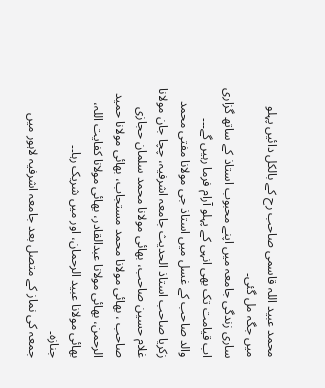محمد عبید اللہ قاسمی صاحب رح کے بالکل دائیں پہلو میں جگہ مل گئی۔
ساری زندگی جامعہ میں اپنے محبوب استاذ کے ساتھ گزاری اب قیامت تک بھی انہی کے پہلو آرام فرما رہیں گے۔۔۔
والد صاحب کے غسل میں استاذ جی مولانا مفتی محمد زکریا صاحب استاذ الحدیث جامعہ اشرفیہ، چچا جان مولانا غلام حسین صاحب، بھائی مولانا محمد سلمان حجازی صاحب ، بھائی مولانا محمد مستجاب، بھائی مولانا حمید الرحمن، بھائی مولانا عبدالقادر، بھائی مولانا کفایت اللہ، بھائی مولانا عبید الرحمان، اور میں شریک رہا۔۔
جنازہ۔
جمعہ کی نماز کے متصل بعد جامعہ اشرفیہ لاہور میں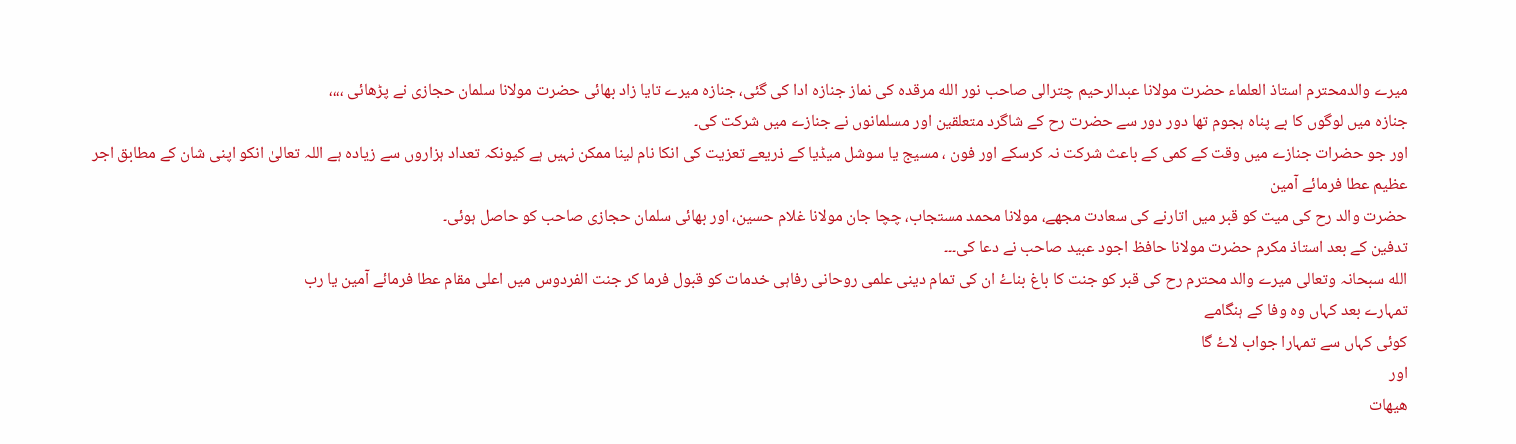میرے والدمحترم استاذ العلماء حضرت مولانا عبدالرحیم چترالی صاحب نور الله مرقدہ کی نماز جنازہ ادا کی گئی، جنازہ میرے تایا زاد بھائی حضرت مولانا سلمان حجازی نے پڑھائی ،،،،
جنازہ میں لوگوں کا بے پناہ ہجوم تھا دور دور سے حضرت رح کے شاگرد متعلقین اور مسلمانوں نے جنازے میں شرکت کی۔
اور جو حضرات جنازے میں وقت کے کمی کے باعث شرکت نہ کرسکے اور فون ، مسیج یا سوشل میڈیا کے ذریعے تعزیت کی انکا نام لینا ممکن نہیں ہے کیونکہ تعداد ہزاروں سے زیادہ ہے اللہ تعالیٰ انکو اپنی شان کے مطابق اجر عظیم عطا فرمائے آمین
حضرت والد رح کی میت کو قبر میں اتارنے کی سعادت مجھے، مولانا محمد مستجاب، چچا جان مولانا غلام حسین، اور بھائی سلمان حجازی صاحب کو حاصل ہوئی۔
تدفین کے بعد استاذ مکرم حضرت مولانا حافظ اجود عبید صاحب نے دعا کی۔۔۔
الله سبحانہ وتعالی میرے والد محترم رح کی قبر کو جنت کا باغ بناۓ ان کی تمام دینی علمی روحانی رفاہی خدمات کو قبول فرما کر جنت الفردوس میں اعلی مقام عطا فرمائے آمین یا رب
تمہارے بعد کہاں وہ وفا کے ہنگامے
کوئی کہاں سے تمہارا جواب لاۓ گا
اور
هيهات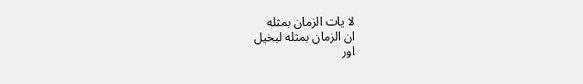لا يات الزمان بمثله
ان الزمان بمثله لبخيل
اور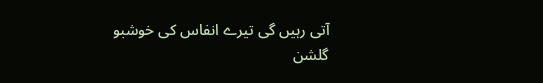آتی رہیں گی تیرے انفاس کی خوشبو
گلشن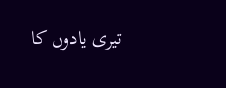تیری یادوں کا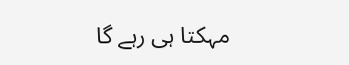مہکتا ہی رہے گا